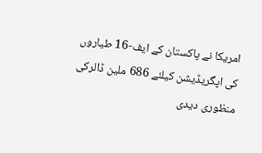امریکا نے پاکستان کے ایف-16 طیاروں کی اپگریڈیشن کیلئے 686 ملین ڈالرکی منظوری دیدی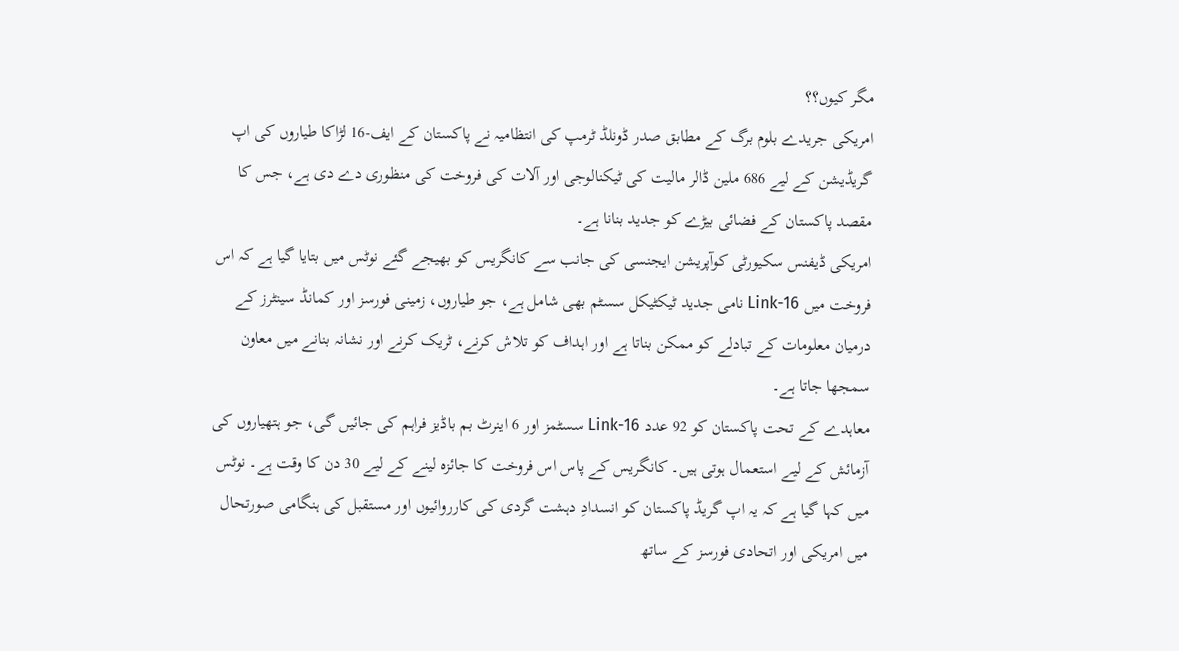مگر کیوں؟؟
امریکی جریدے بلوم برگ کے مطابق صدر ڈونلڈ ٹرمپ کی انتظامیہ نے پاکستان کے ایف-16 لڑاکا طیاروں کی اپ گریڈیشن کے لیے 686 ملین ڈالر مالیت کی ٹیکنالوجی اور آلات کی فروخت کی منظوری دے دی ہے، جس کا مقصد پاکستان کے فضائی بیڑے کو جدید بنانا ہے۔
امریکی ڈیفنس سکیورٹی کوآپریشن ایجنسی کی جانب سے کانگریس کو بھیجے گئے نوٹس میں بتایا گیا ہے کہ اس فروخت میں Link-16 نامی جدید ٹیکٹیکل سسٹم بھی شامل ہے، جو طیاروں، زمینی فورسز اور کمانڈ سینٹرز کے درمیان معلومات کے تبادلے کو ممکن بناتا ہے اور اہداف کو تلاش کرنے، ٹریک کرنے اور نشانہ بنانے میں معاون سمجھا جاتا ہے۔
معاہدے کے تحت پاکستان کو 92 عدد Link-16 سسٹمز اور 6 اینرٹ بم باڈیز فراہم کی جائیں گی، جو ہتھیاروں کی آزمائش کے لیے استعمال ہوتی ہیں۔ کانگریس کے پاس اس فروخت کا جائزہ لینے کے لیے 30 دن کا وقت ہے۔ نوٹس میں کہا گیا ہے کہ یہ اپ گریڈ پاکستان کو انسدادِ دہشت گردی کی کارروائیوں اور مستقبل کی ہنگامی صورتحال میں امریکی اور اتحادی فورسز کے ساتھ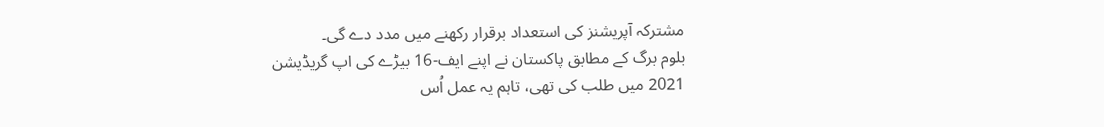مشترکہ آپریشنز کی استعداد برقرار رکھنے میں مدد دے گی۔
بلوم برگ کے مطابق پاکستان نے اپنے ایف-16 بیڑے کی اپ گریڈیشن 2021 میں طلب کی تھی، تاہم یہ عمل اُس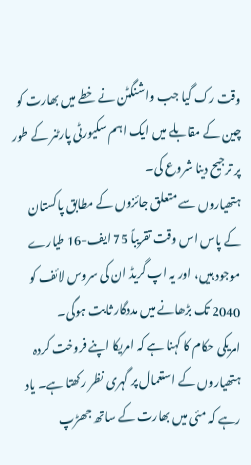وقت رک گیا جب واشنگٹن نے خطے میں بھارت کو چین کے مقابلے میں ایک اہم سکیورٹی پارٹنر کے طور پر ترجیح دینا شروع کی۔
ہتھیاروں سے متعلق جائزوں کے مطابق پاکستان کے پاس اس وقت تقریباً 75 ایف-16 طیارے موجود ہیں، اور یہ اپ گریڈ ان کی سروس لائف کو 2040 تک بڑھانے میں مددگار ثابت ہوگی۔
امریکی حکام کا کہنا ہے کہ امریکا اپنے فروخت کردہ ہتھیاروں کے استعمال پر گہری نظر رکھتا ہے۔ یاد رہے کہ مئی میں بھارت کے ساتھ جھڑپ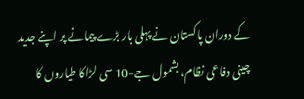کے دوران پاکستان نے پہلی بار بڑے پیمانے پر اپنے جدید چینی دفاعی نظام، بشمول جے-10 سی لڑاکا طیاروں کا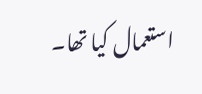استعمال کیا تھا۔